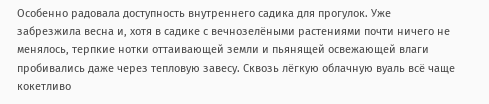Особенно радовала доступность внутреннего садика для прогулок. Уже забрезжила весна и, хотя в садике с вечнозелёными растениями почти ничего не менялось, терпкие нотки оттаивающей земли и пьянящей освежающей влаги пробивались даже через тепловую завесу. Сквозь лёгкую облачную вуаль всё чаще кокетливо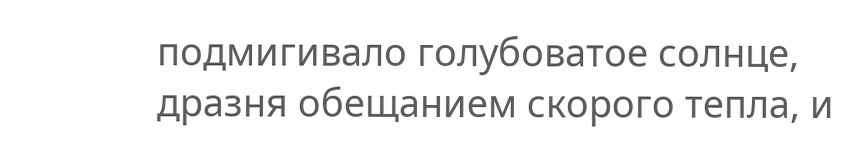подмигивало голубоватое солнце, дразня обещанием скорого тепла, и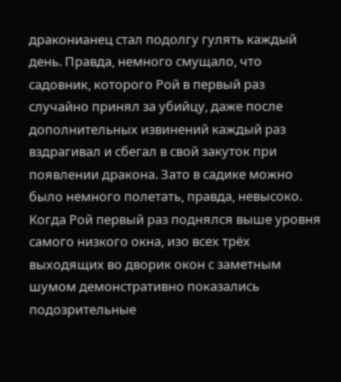драконианец стал подолгу гулять каждый день. Правда, немного смущало, что садовник, которого Рой в первый раз случайно принял за убийцу, даже после дополнительных извинений каждый раз вздрагивал и сбегал в свой закуток при появлении дракона. Зато в садике можно было немного полетать, правда, невысоко. Когда Рой первый раз поднялся выше уровня самого низкого окна, изо всех трёх выходящих во дворик окон с заметным шумом демонстративно показались подозрительные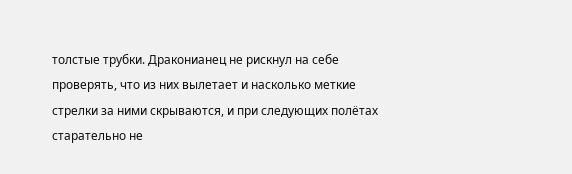толстые трубки. Драконианец не рискнул на себе проверять, что из них вылетает и насколько меткие стрелки за ними скрываются, и при следующих полётах старательно не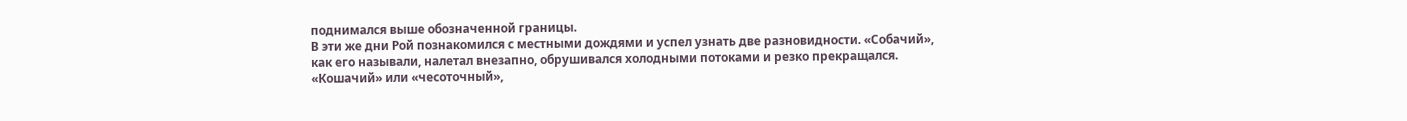поднимался выше обозначенной границы.
В эти же дни Рой познакомился с местными дождями и успел узнать две разновидности. «Собачий», как его называли, налетал внезапно, обрушивался холодными потоками и резко прекращался. «Кошачий» или «чесоточный»,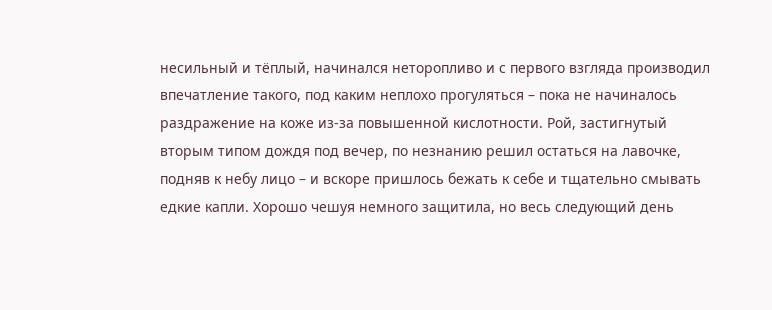несильный и тёплый, начинался неторопливо и с первого взгляда производил впечатление такого, под каким неплохо прогуляться – пока не начиналось раздражение на коже из-за повышенной кислотности. Рой, застигнутый вторым типом дождя под вечер, по незнанию решил остаться на лавочке, подняв к небу лицо – и вскоре пришлось бежать к себе и тщательно смывать едкие капли. Хорошо чешуя немного защитила, но весь следующий день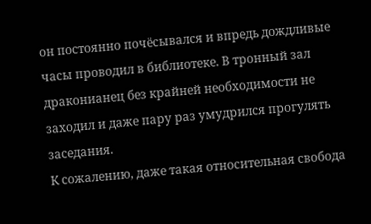он постоянно почёсывался и впредь дождливые часы проводил в библиотеке. В тронный зал драконианец без крайней необходимости не заходил и даже пару раз умудрился прогулять заседания.
К сожалению, даже такая относительная свобода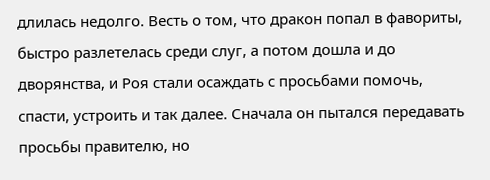длилась недолго. Весть о том, что дракон попал в фавориты, быстро разлетелась среди слуг, а потом дошла и до дворянства, и Роя стали осаждать с просьбами помочь, спасти, устроить и так далее. Сначала он пытался передавать просьбы правителю, но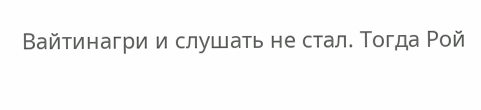Вайтинагри и слушать не стал. Тогда Рой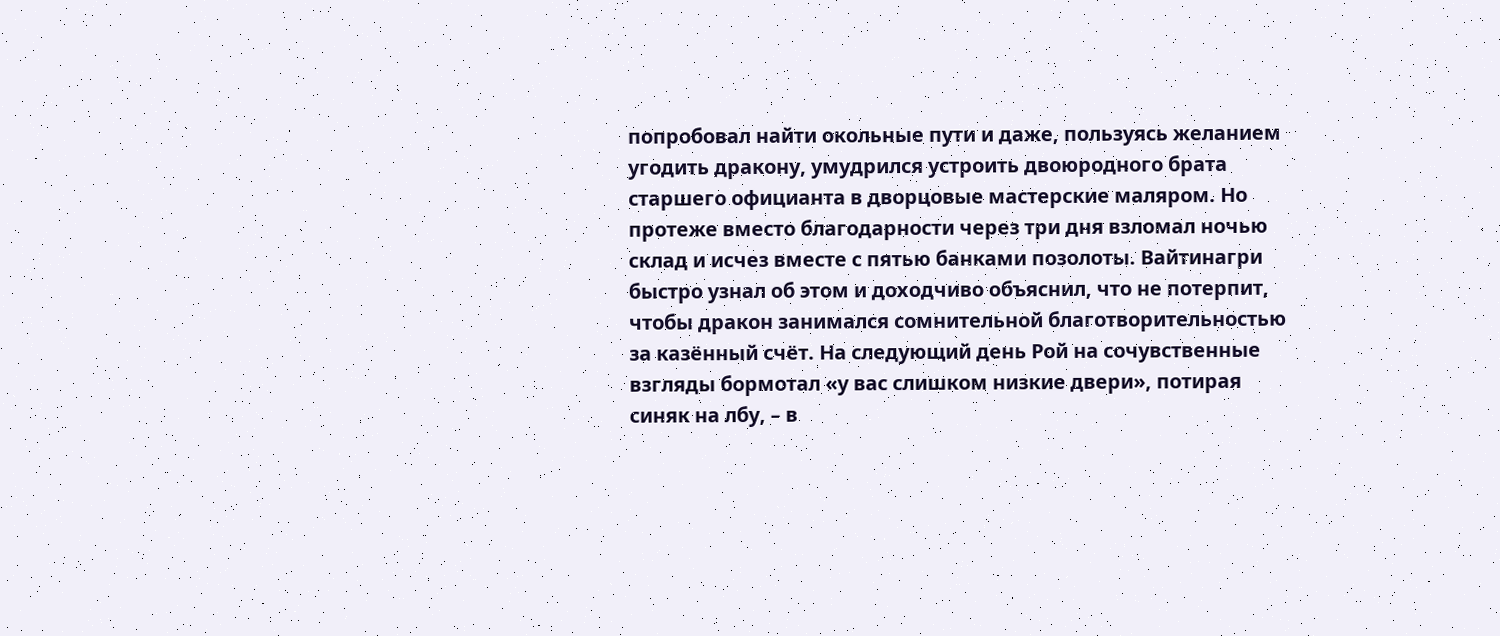попробовал найти окольные пути и даже, пользуясь желанием угодить дракону, умудрился устроить двоюродного брата старшего официанта в дворцовые мастерские маляром. Но протеже вместо благодарности через три дня взломал ночью склад и исчез вместе с пятью банками позолоты. Вайтинагри быстро узнал об этом и доходчиво объяснил, что не потерпит, чтобы дракон занимался сомнительной благотворительностью за казённый счёт. На следующий день Рой на сочувственные взгляды бормотал «у вас слишком низкие двери», потирая синяк на лбу, – в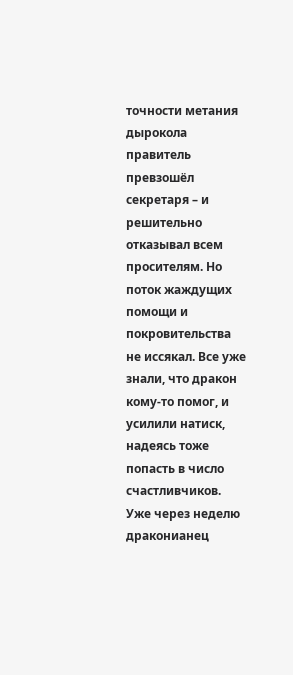точности метания дырокола правитель превзошёл секретаря – и решительно отказывал всем просителям. Но поток жаждущих помощи и покровительства не иссякал. Все уже знали, что дракон кому-то помог, и усилили натиск, надеясь тоже попасть в число счастливчиков. Уже через неделю драконианец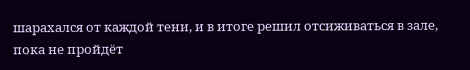шарахался от каждой тени, и в итоге решил отсиживаться в зале, пока не пройдёт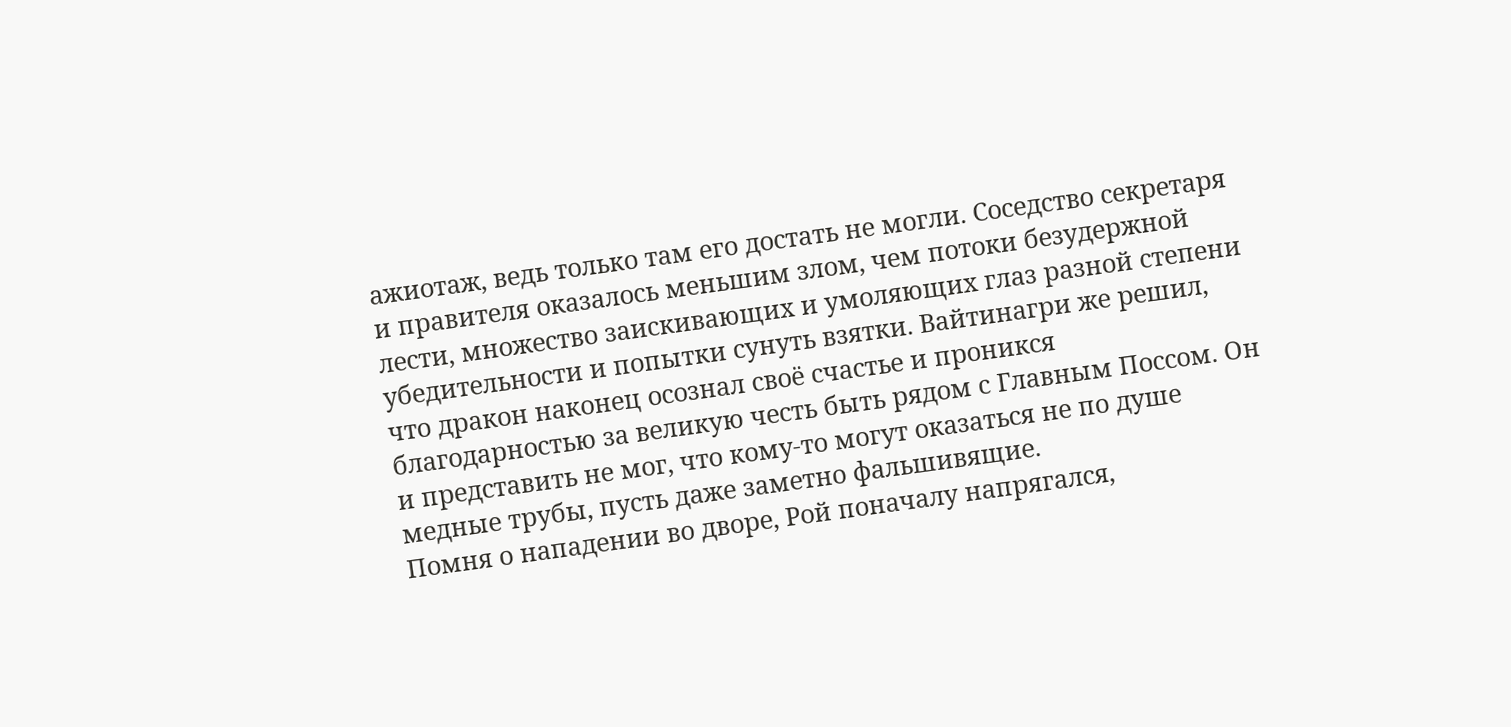ажиотаж, ведь только там его достать не могли. Соседство секретаря и правителя оказалось меньшим злом, чем потоки безудержной лести, множество заискивающих и умоляющих глаз разной степени убедительности и попытки сунуть взятки. Вайтинагри же решил, что дракон наконец осознал своё счастье и проникся благодарностью за великую честь быть рядом с Главным Поссом. Он и представить не мог, что кому-то могут оказаться не по душе медные трубы, пусть даже заметно фальшивящие.
Помня о нападении во дворе, Рой поначалу напрягался,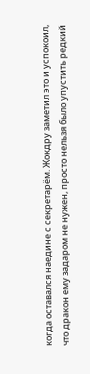когда оставался наедине с секретарём. Жокдру заметил это и успокоил, что дракон ему задаром не нужен, просто нельзя было упустить редкий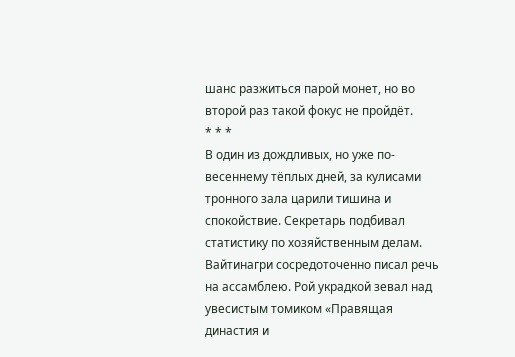шанс разжиться парой монет, но во второй раз такой фокус не пройдёт.
* * *
В один из дождливых, но уже по-весеннему тёплых дней, за кулисами тронного зала царили тишина и спокойствие. Секретарь подбивал статистику по хозяйственным делам. Вайтинагри сосредоточенно писал речь на ассамблею. Рой украдкой зевал над увесистым томиком «Правящая династия и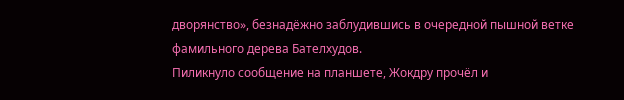дворянство», безнадёжно заблудившись в очередной пышной ветке фамильного дерева Бателхудов.
Пиликнуло сообщение на планшете, Жокдру прочёл и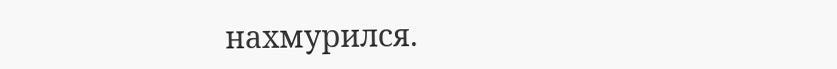нахмурился.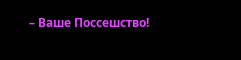– Ваше Поссешство!